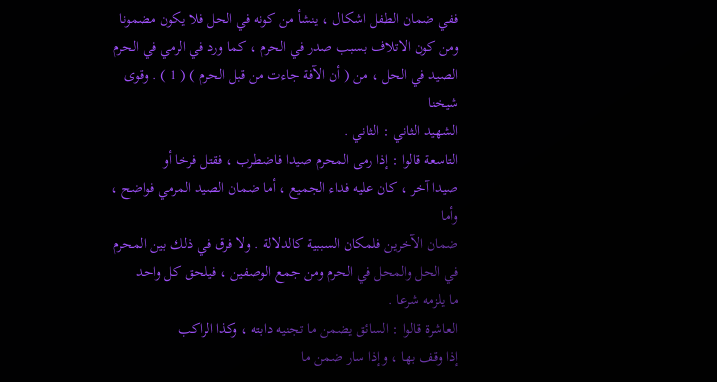ففي ضمان الطفل اشكال ، ينشأ من كونه في الحل فلا يكون مضمونا
ومن كون الاتلاف بسبب صدر في الحرم ، كما ورد في الرمي في الحرم
الصيد في الحل ، من ( أن الآفة جاءت من قبل الحرم ) ( 1 ) . وقوى شيخنا
الشهيد الثاني : الثاني .
التاسعة قالوا : إذا رمى المحرم صيدا فاضطرب ، فقتل فرخا أو
صيدا آخر ، كان عليه فداء الجميع ، أما ضمان الصيد المرمي فواضح ، وأما
ضمان الآخرين فلمكان السببية كالدلالة . ولا فرق في ذلك بين المحرم
في الحل والمحل في الحرم ومن جمع الوصفين ، فيلحق كل واحد
ما يلزمه شرعا .
العاشرة قالوا : السائق يضمن ما تجنيه دابته ، وكذا الراكب
إذا وقف بها ، وإذا سار ضمن ما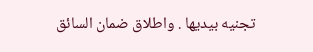تجنيه بيديها . واطلاق ضمان السائق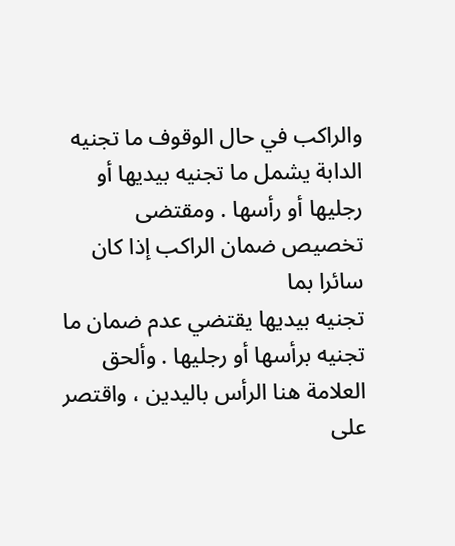والراكب في حال الوقوف ما تجنيه الدابة يشمل ما تجنيه بيديها أو
رجليها أو رأسها . ومقتضى تخصيص ضمان الراكب إذا كان سائرا بما
تجنيه بيديها يقتضي عدم ضمان ما تجنيه برأسها أو رجليها . وألحق
العلامة هنا الرأس باليدين ، واقتصر على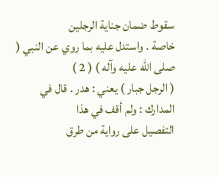سقوط ضمان جناية الرجلين
خاصة . واستدل عليه بما روي عن النبي ( صلى الله عليه وآله ) ( 2 )
( الرجل جبار ) يعني : هدر . قال في المدارك : ولم أقف في هذا
التفصيل على رواية من طرق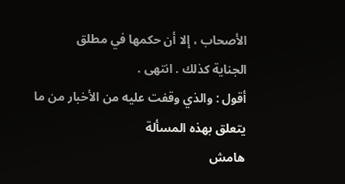الأصحاب ، إلا أن حكمها في مطلق
الجناية كذلك . انتهى .
أقول : والذي وقفت عليه من الأخبار من ما يتعلق بهذه المسألة
هامش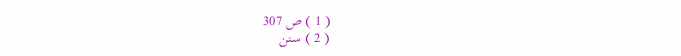( 1 ) ص 307
( 2 ) سنن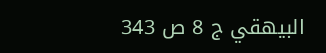البيهقي ج 8 ص 343